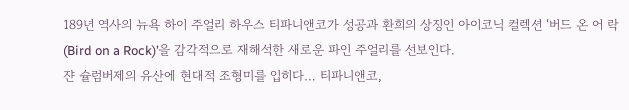189년 역사의 뉴욕 하이 주얼리 하우스 티파니앤코가 성공과 환희의 상징인 아이코닉 컬렉션 ‘버드 온 어 락(Bird on a Rock)’을 감각적으로 재해석한 새로운 파인 주얼리를 선보인다.
쟌 슐럼버제의 유산에 현대적 조형미를 입히다… 티파니앤코,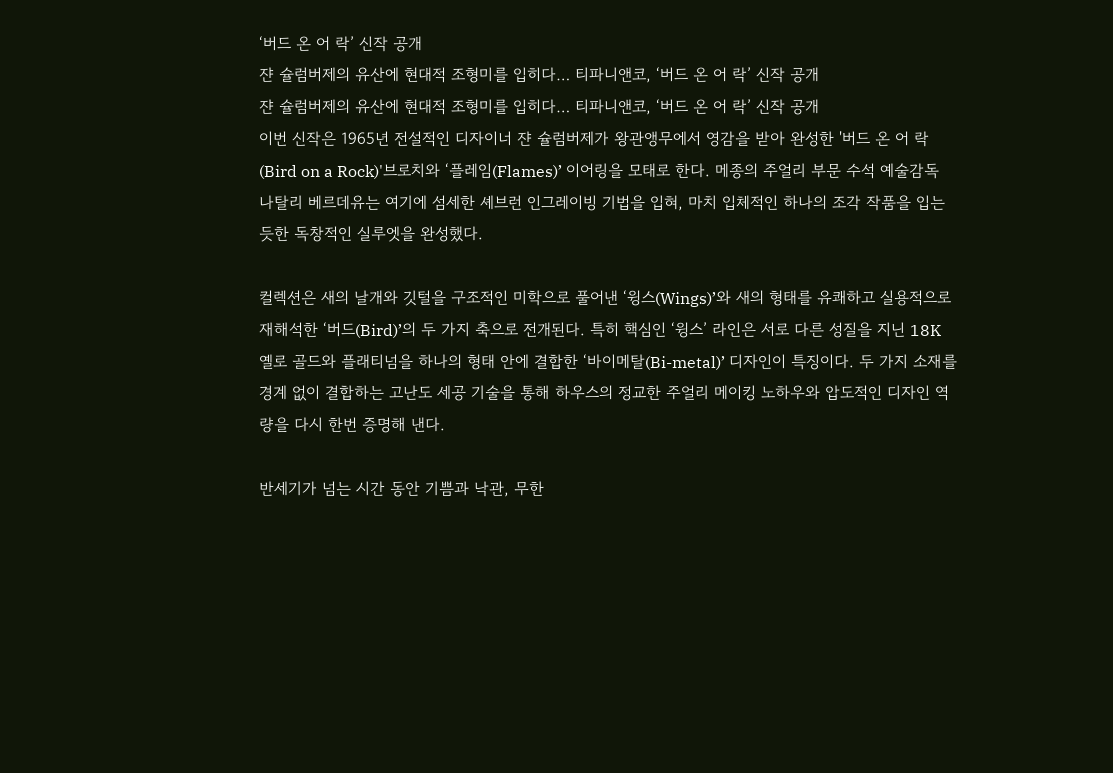‘버드 온 어 락’ 신작 공개
쟌 슐럼버제의 유산에 현대적 조형미를 입히다… 티파니앤코, ‘버드 온 어 락’ 신작 공개
쟌 슐럼버제의 유산에 현대적 조형미를 입히다… 티파니앤코, ‘버드 온 어 락’ 신작 공개
이번 신작은 1965년 전설적인 디자이너 쟌 슐럼버제가 왕관앵무에서 영감을 받아 완성한 '버드 온 어 락(Bird on a Rock)'브로치와 ‘플레임(Flames)’ 이어링을 모태로 한다. 메종의 주얼리 부문 수석 예술감독 나탈리 베르데유는 여기에 섬세한 셰브런 인그레이빙 기법을 입혀, 마치 입체적인 하나의 조각 작품을 입는 듯한 독창적인 실루엣을 완성했다.

컬렉션은 새의 날개와 깃털을 구조적인 미학으로 풀어낸 ‘윙스(Wings)’와 새의 형태를 유쾌하고 실용적으로 재해석한 ‘버드(Bird)’의 두 가지 축으로 전개된다. 특히 핵심인 ‘윙스’ 라인은 서로 다른 성질을 지닌 18K 옐로 골드와 플래티넘을 하나의 형태 안에 결합한 ‘바이메탈(Bi-metal)’ 디자인이 특징이다. 두 가지 소재를 경계 없이 결합하는 고난도 세공 기술을 통해 하우스의 정교한 주얼리 메이킹 노하우와 압도적인 디자인 역량을 다시 한번 증명해 낸다.

반세기가 넘는 시간 동안 기쁨과 낙관, 무한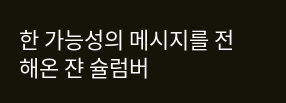한 가능성의 메시지를 전해온 쟌 슐럼버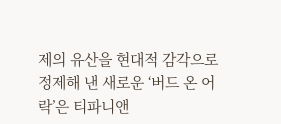제의 유산을 현대적 감각으로 정제해 낸 새로운 ‘버드 온 어 락’은 티파니앤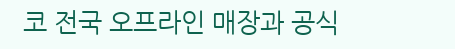코 전국 오프라인 매장과 공식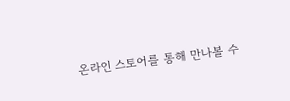온라인 스토어를 통해 만나볼 수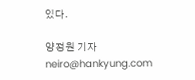있다.

양정원 기자 neiro@hankyung.com